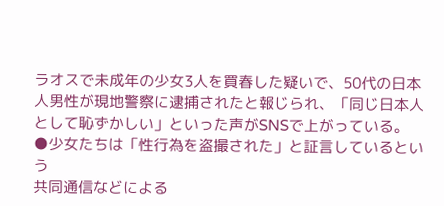ラオスで未成年の少女3人を買春した疑いで、50代の日本人男性が現地警察に逮捕されたと報じられ、「同じ日本人として恥ずかしい」といった声がSNSで上がっている。
●少女たちは「性行為を盗撮された」と証言しているという
共同通信などによる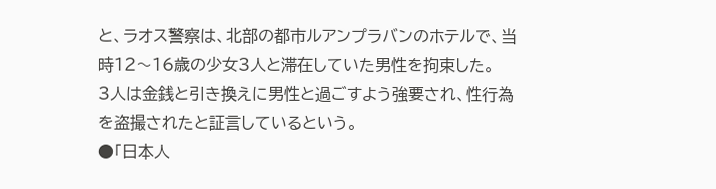と、ラオス警察は、北部の都市ルアンプラバンのホテルで、当時12〜16歳の少女3人と滞在していた男性を拘束した。
3人は金銭と引き換えに男性と過ごすよう強要され、性行為を盗撮されたと証言しているという。
●「日本人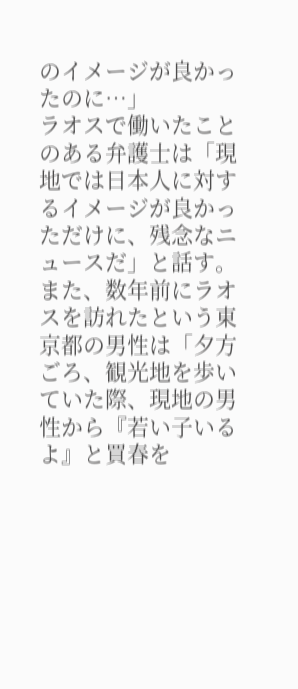のイメージが良かったのに…」
ラオスで働いたことのある弁護士は「現地では日本人に対するイメージが良かっただけに、残念なニュースだ」と話す。
また、数年前にラオスを訪れたという東京都の男性は「夕方ごろ、観光地を歩いていた際、現地の男性から『若い子いるよ』と買春を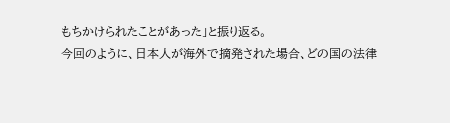もちかけられたことがあった」と振り返る。
今回のように、日本人が海外で摘発された場合、どの国の法律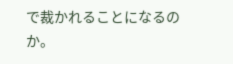で裁かれることになるのか。